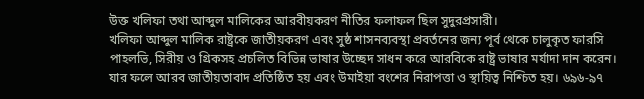উক্ত খলিফা তথা আব্দুল মালিকের আরবীয়করণ নীতির ফলাফল ছিল সুদুরপ্রসারী।
খলিফা আব্দুল মালিক রাষ্ট্রকে জাতীয়করণ এবং সুষ্ঠ শাসনব্যবস্থা প্রবর্তনের জন্য পূর্ব থেকে চালুকৃত ফারসি পাহলভি, সিরীয় ও গ্রিকসহ প্রচলিত বিভিন্ন ভাষার উচ্ছেদ সাধন করে আরবিকে রাষ্ট্র ভাষার মর্যাদা দান করেন। যার ফলে আরব জাতীয়তাবাদ প্রতিষ্ঠিত হয় এবং উমাইয়া বংশের নিরাপত্তা ও স্থায়িত্ব নিশ্চিত হয়। ৬৯৬-৯৭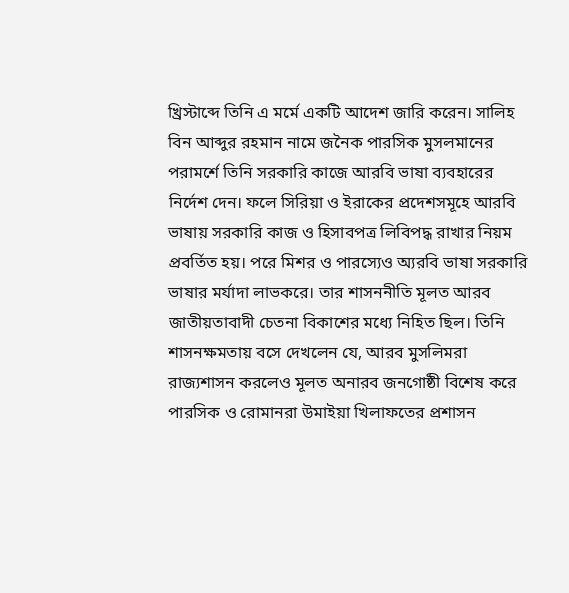খ্রিস্টাব্দে তিনি এ মর্মে একটি আদেশ জারি করেন। সালিহ বিন আব্দুর রহমান নামে জনৈক পারসিক মুসলমানের পরামর্শে তিনি সরকারি কাজে আরবি ভাষা ব্যবহারের নির্দেশ দেন। ফলে সিরিয়া ও ইরাকের প্রদেশসমূহে আরবি ভাষায় সরকারি কাজ ও হিসাবপত্র লিবিপদ্ধ রাখার নিয়ম প্রবর্তিত হয়। পরে মিশর ও পারস্যেও অ্যরবি ভাষা সরকারি ভাষার মর্যাদা লাভকরে। তার শাসননীতি মূলত আরব জাতীয়তাবাদী চেতনা বিকাশের মধ্যে নিহিত ছিল। তিনি শাসনক্ষমতায় বসে দেখলেন যে, আরব মুসলিমরা রাজ্যশাসন করলেও মূলত অনারব জনগোষ্ঠী বিশেষ করে পারসিক ও রোমানরা উমাইয়া খিলাফতের প্রশাসন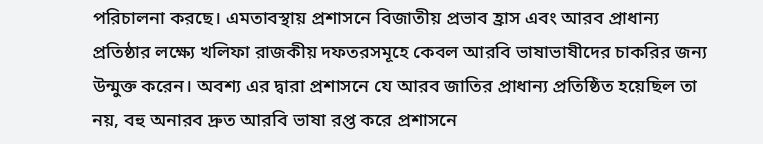পরিচালনা করছে। এমতাবস্থায় প্রশাসনে বিজাতীয় প্রভাব হ্রাস এবং আরব প্রাধান্য প্রতিষ্ঠার লক্ষ্যে খলিফা রাজকীয় দফতরসমূহে কেবল আরবি ভাষাভাষীদের চাকরির জন্য উন্মুক্ত করেন। অবশ্য এর দ্বারা প্রশাসনে যে আরব জাতির প্রাধান্য প্রতিষ্ঠিত হয়েছিল তা নয়, বহু অনারব দ্রুত আরবি ভাষা রপ্ত করে প্রশাসনে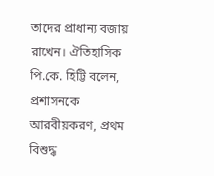তাদের প্রাধান্য বজায় রাখেন। ঐতিহাসিক পি.কে. হিট্টি বলেন, প্রশাসনকে আরবীয়করণ, প্রথম বিশুদ্ধ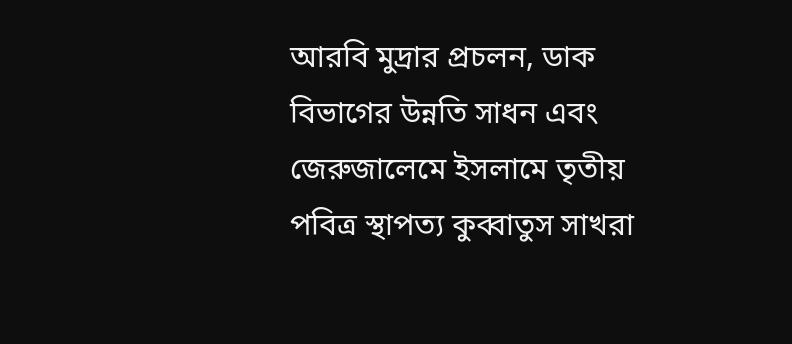আরবি মুদ্রার প্রচলন, ডাক বিভাগের উন্নতি সাধন এবং জেরুজালেমে ইসলামে তৃতীয় পবিত্র স্থাপত্য কুব্বাতুস সাখরা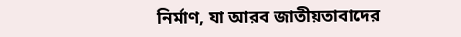নির্মাণ, যা আরব জাতীয়তাবাদের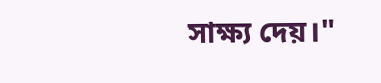সাক্ষ্য দেয়।"